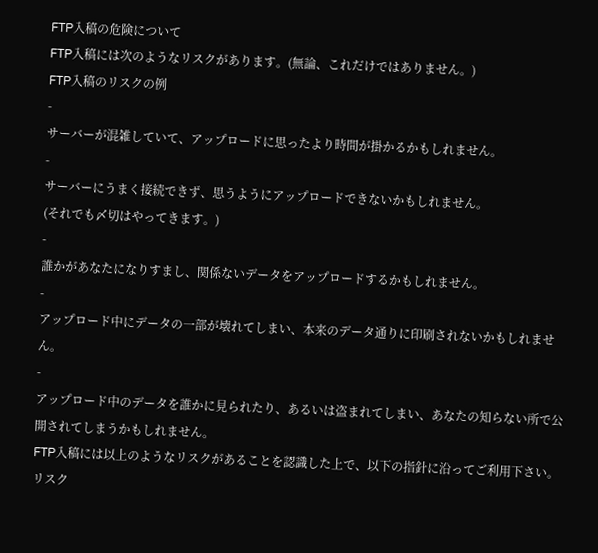FTP入稿の危険について
FTP入稿には次のようなリスクがあります。(無論、これだけではありません。)
FTP入稿のリスクの例
-
サーバーが混雑していて、アップロードに思ったより時間が掛かるかもしれません。
-
サーバーにうまく接続できず、思うようにアップロードできないかもしれません。
(それでも〆切はやってきます。)
-
誰かがあなたになりすまし、関係ないデータをアップロードするかもしれません。
-
アップロード中にデータの一部が壊れてしまい、本来のデータ通りに印刷されないかもしれません。
-
アップロード中のデータを誰かに見られたり、あるいは盗まれてしまい、あなたの知らない所で公開されてしまうかもしれません。
FTP入稿には以上のようなリスクがあることを認識した上で、以下の指針に沿ってご利用下さい。
リスク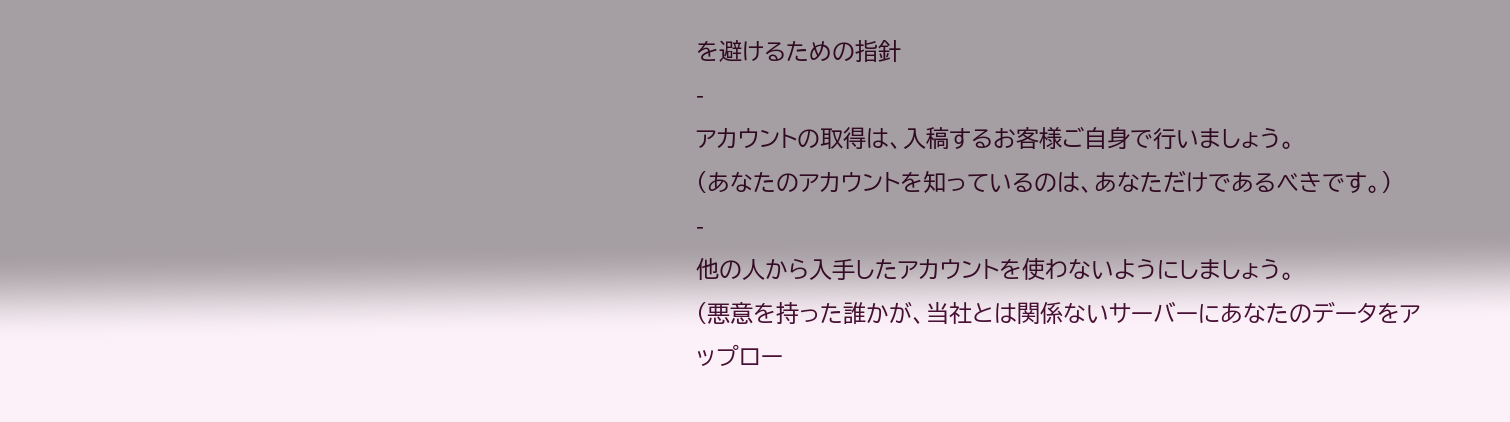を避けるための指針
-
アカウントの取得は、入稿するお客様ご自身で行いましょう。
(あなたのアカウントを知っているのは、あなただけであるべきです。)
-
他の人から入手したアカウントを使わないようにしましょう。
(悪意を持った誰かが、当社とは関係ないサーバーにあなたのデータをアップロー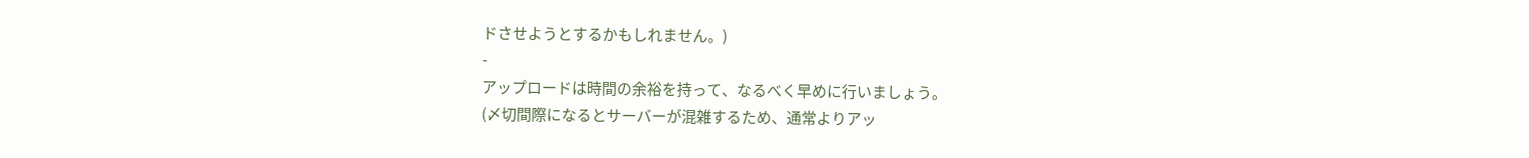ドさせようとするかもしれません。)
-
アップロードは時間の余裕を持って、なるべく早めに行いましょう。
(〆切間際になるとサーバーが混雑するため、通常よりアッ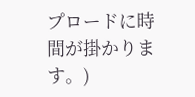プロードに時間が掛かります。)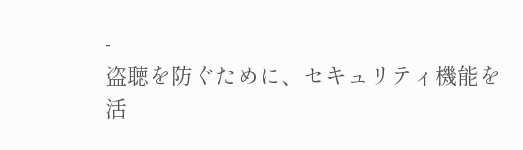-
盗聴を防ぐために、セキュリティ機能を活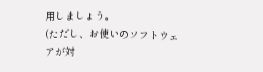用しましょう。
(ただし、お使いのソフトウェアが対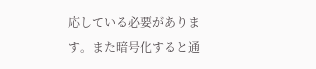応している必要があります。また暗号化すると通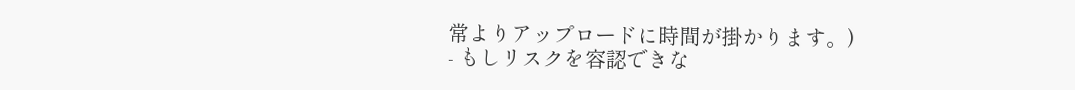常よりアップロードに時間が掛かります。)
- もしリスクを容認できな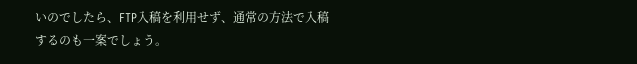いのでしたら、FTP入稿を利用せず、通常の方法で入稿するのも一案でしょう。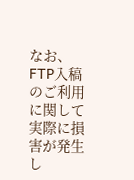なお、FTP入稿のご利用に関して実際に損害が発生し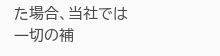た場合、当社では一切の補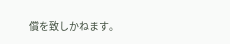償を致しかねます。